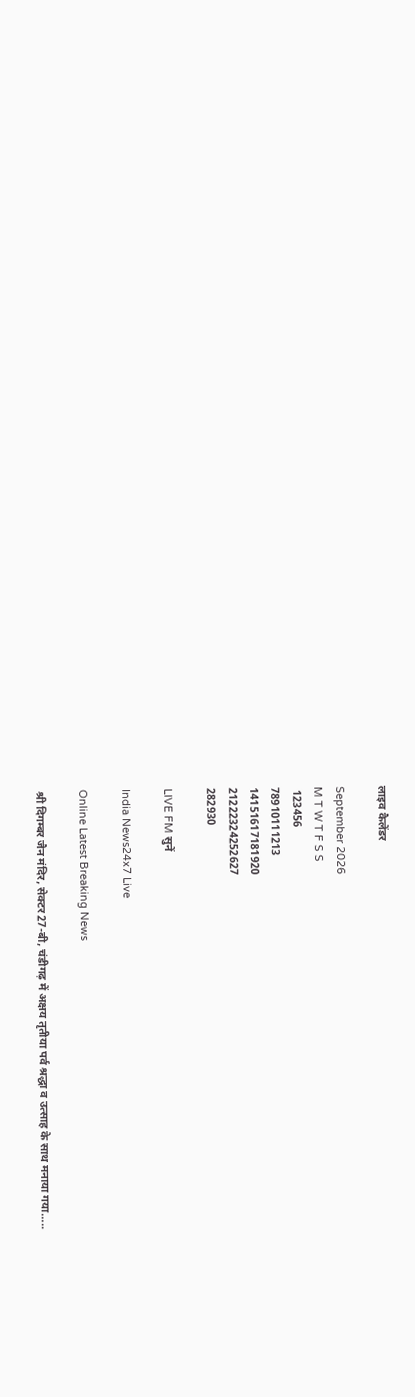लाइव कैलेंडर

September 2026
M T W T F S S
 123456
78910111213
14151617181920
21222324252627
282930

LIVE FM सुनें

India News24x7 Live

Online Latest Breaking News

श्री दिगम्बर जैन मंदिर, सेक्टर 27-बी, चंडीगढ़ में अक्षय तृतीया पर्व श्रद्धा व उत्साह के साथ मनाया गया…..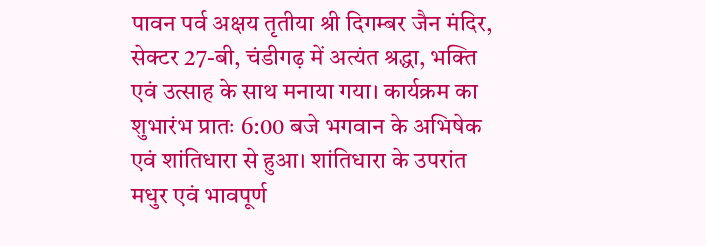पावन पर्व अक्षय तृतीया श्री दिगम्बर जैन मंदिर, सेक्टर 27-बी, चंडीगढ़ में अत्यंत श्रद्धा, भक्ति एवं उत्साह के साथ मनाया गया। कार्यक्रम का शुभारंभ प्रातः 6:00 बजे भगवान के अभिषेक एवं शांतिधारा से हुआ। शांतिधारा के उपरांत मधुर एवं भावपूर्ण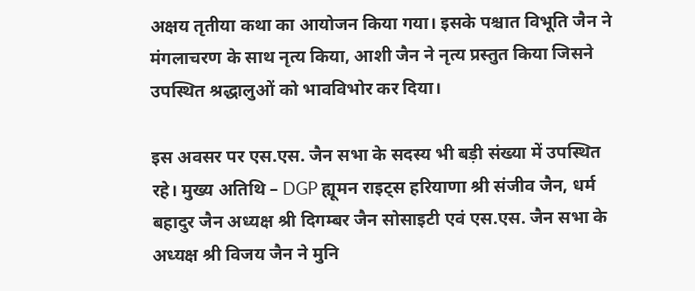अक्षय तृतीया कथा का आयोजन किया गया। इसके पश्चात विभूति जैन ने मंगलाचरण के साथ नृत्य किया, आशी जैन ने नृत्य प्रस्तुत किया जिसने उपस्थित श्रद्धालुओं को भावविभोर कर दिया।

इस अवसर पर एस.एस. जैन सभा के सदस्य भी बड़ी संख्या में उपस्थित रहे। मुख्य अतिथि – DGP ह्यूमन राइट्स हरियाणा श्री संजीव जैन, धर्म बहादुर जैन अध्यक्ष श्री दिगम्बर जैन सोसाइटी एवं एस.एस. जैन सभा के अध्यक्ष श्री विजय जैन ने मुनि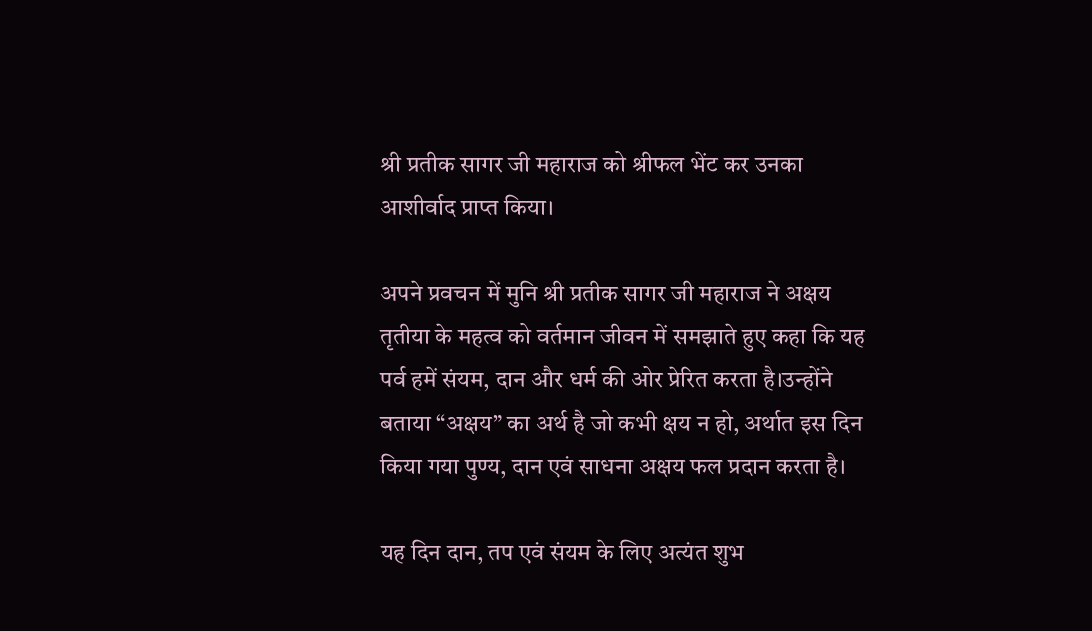श्री प्रतीक सागर जी महाराज को श्रीफल भेंट कर उनका आशीर्वाद प्राप्त किया।

अपने प्रवचन में मुनि श्री प्रतीक सागर जी महाराज ने अक्षय तृतीया के महत्व को वर्तमान जीवन में समझाते हुए कहा कि यह पर्व हमें संयम, दान और धर्म की ओर प्रेरित करता है।उन्होंने बताया “अक्षय” का अर्थ है जो कभी क्षय न हो, अर्थात इस दिन किया गया पुण्य, दान एवं साधना अक्षय फल प्रदान करता है।

यह दिन दान, तप एवं संयम के लिए अत्यंत शुभ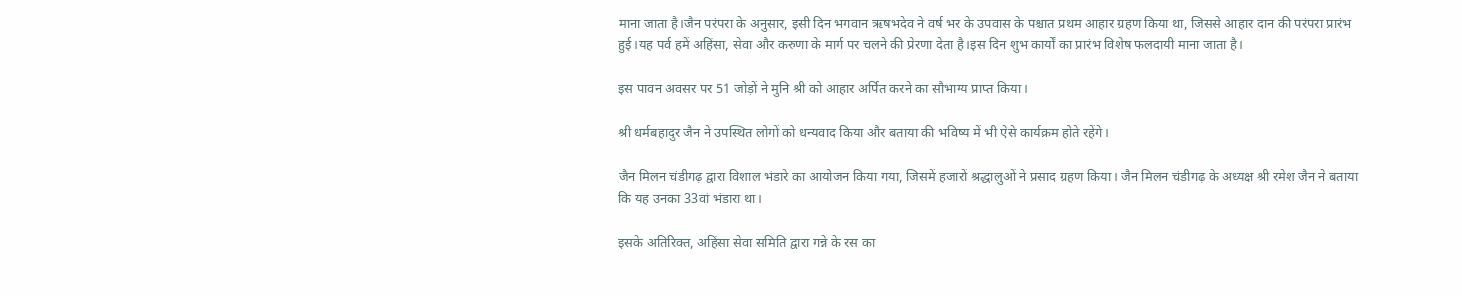माना जाता है।जैन परंपरा के अनुसार, इसी दिन भगवान ऋषभदेव ने वर्ष भर के उपवास के पश्चात प्रथम आहार ग्रहण किया था, जिससे आहार दान की परंपरा प्रारंभ हुई।यह पर्व हमें अहिंसा, सेवा और करुणा के मार्ग पर चलने की प्रेरणा देता है।इस दिन शुभ कार्यों का प्रारंभ विशेष फलदायी माना जाता है।

इस पावन अवसर पर 51 जोड़ों ने मुनि श्री को आहार अर्पित करने का सौभाग्य प्राप्त किया।

श्री धर्मबहादुर जैन ने उपस्थित लोगों को धन्यवाद किया और बताया की भविष्य में भी ऐसे कार्यक्रम होते रहेंगे।

जैन मिलन चंडीगढ़ द्वारा विशाल भंडारे का आयोजन किया गया, जिसमें हजारों श्रद्धालुओं ने प्रसाद ग्रहण किया। जैन मिलन चंडीगढ़ के अध्यक्ष श्री रमेश जैन ने बताया कि यह उनका 33वां भंडारा था।

इसके अतिरिक्त, अहिंसा सेवा समिति द्वारा गन्ने के रस का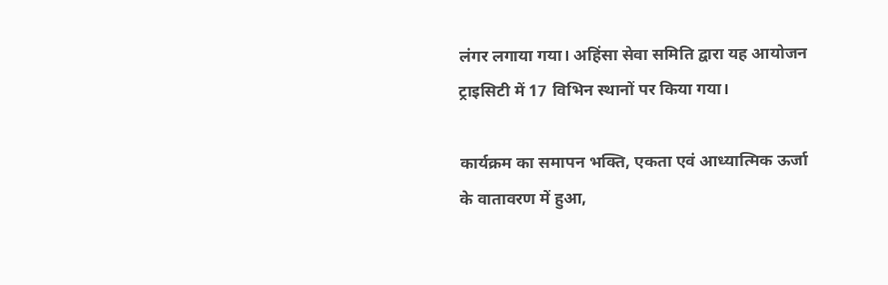लंगर लगाया गया। अहिंसा सेवा समिति द्वारा यह आयोजन ट्राइसिटी में 17 विभिन स्थानों पर किया गया।

कार्यक्रम का समापन भक्ति, एकता एवं आध्यात्मिक ऊर्जा के वातावरण में हुआ,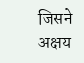जिसने अक्षय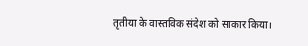तृतीया के वास्तविक संदेश को साकार किया।